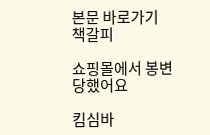본문 바로가기
책갈피

쇼핑몰에서 봉변당했어요

킴심바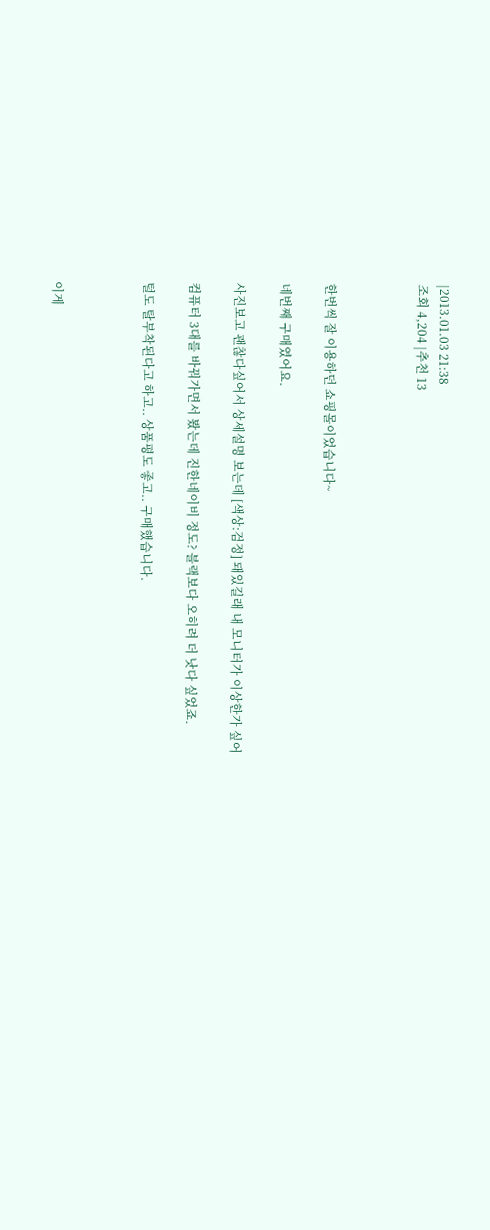|2013.01.03 21:38
조회 4,204 |추천 13



한번씩 잘 이용하던 쇼핑몰이었습니다~

네번째 구매였어요.

사진보고 괜찮다싶어서 상세설명 보는데 [색상:검정] 돼있길래 내 모니터가 이상한가 싶어

컴퓨터 3대를 바꿔가면서 봤는데 진한네이비 정도? 블랙보다 오히려 더 낫다 싶었죠.

털도 탈부착된다고 하고.. 상품평도 좋고.. 구매했습니다.



이게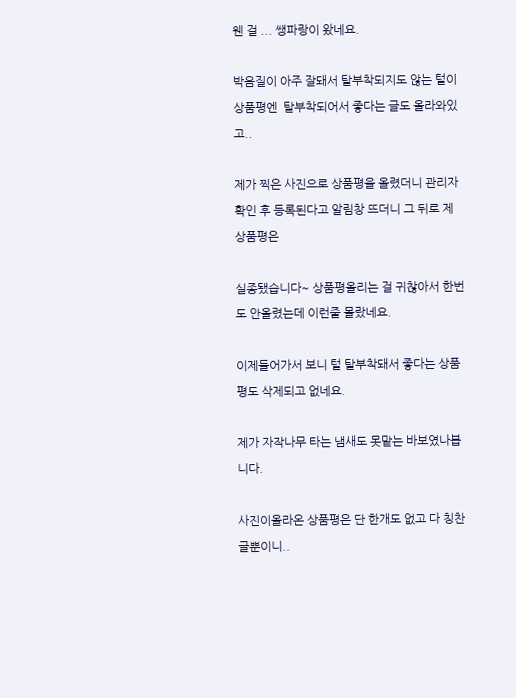웬 걸 ... 쌩파랑이 왔네요.

박음질이 아주 잘돼서 탈부착되지도 않는 털이 상품평엔  탈부착되어서 좋다는 글도 올라와있고..

제가 찍은 사진으로 상품평을 올렸더니 관리자 확인 후 등록된다고 알림창 뜨더니 그 뒤로 제 상품평은

실종됐습니다~ 상품평올리는 걸 귀찮아서 한번도 안올렸는데 이런줄 몰랐네요.

이제들어가서 보니 털 탈부착돼서 좋다는 상품평도 삭제되고 없네요.

제가 자작나무 타는 냄새도 못맡는 바보였나봅니다.

사진이올라온 상품평은 단 한개도 없고 다 칭찬글뿐이니..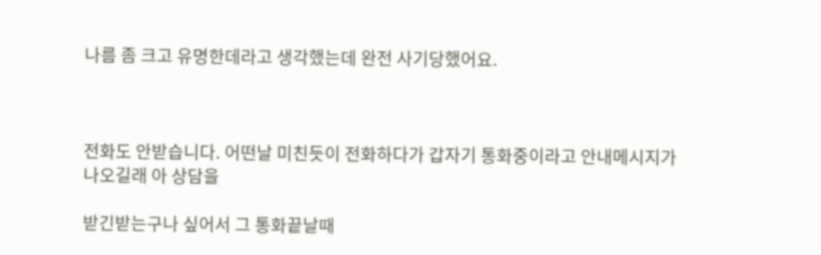나름 좀 크고 유명한데라고 생각했는데 완전 사기당했어요.



전화도 안받습니다. 어떤날 미친듯이 전화하다가 갑자기 통화중이라고 안내메시지가 나오길래 아 상담을

받긴받는구나 싶어서 그 통화끝날때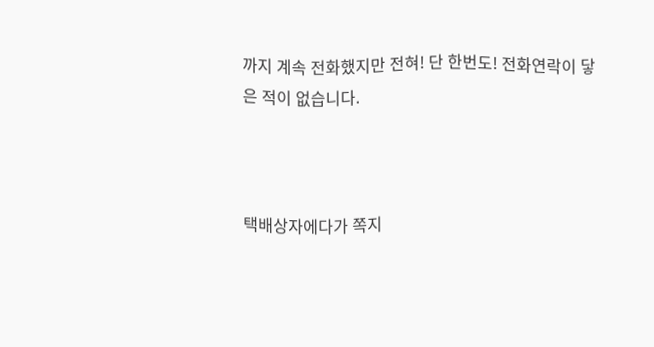까지 계속 전화했지만 전혀! 단 한번도! 전화연락이 닿은 적이 없습니다.



택배상자에다가 쪽지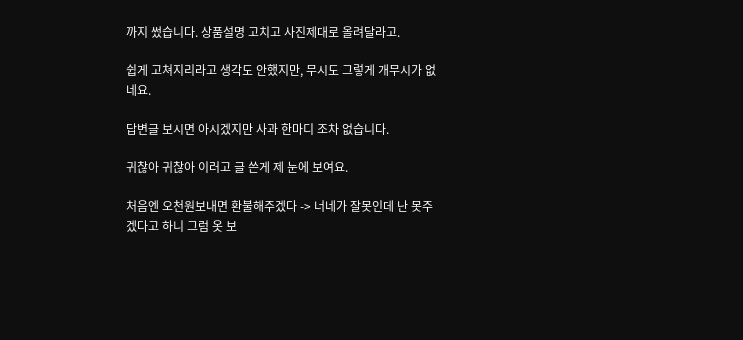까지 썼습니다. 상품설명 고치고 사진제대로 올려달라고.

쉽게 고쳐지리라고 생각도 안했지만, 무시도 그렇게 개무시가 없네요.

답변글 보시면 아시겠지만 사과 한마디 조차 없습니다.

귀찮아 귀찮아 이러고 글 쓴게 제 눈에 보여요.

처음엔 오천원보내면 환불해주겠다 -> 너네가 잘못인데 난 못주겠다고 하니 그럼 옷 보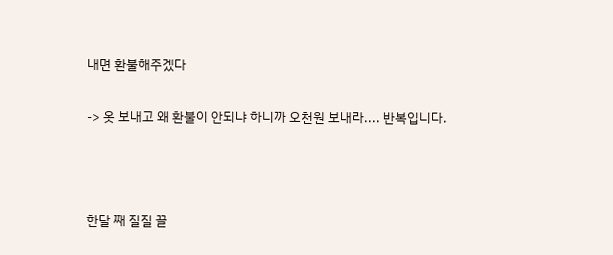내면 환불해주겠다

-> 옷 보내고 왜 환불이 안되냐 하니까 오천원 보내라.... 반복입니다.



한달 째 질질 끌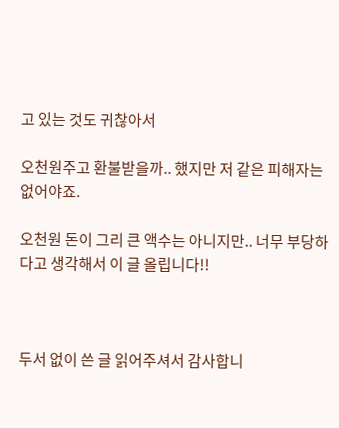고 있는 것도 귀찮아서

오천원주고 환불받을까.. 했지만 저 같은 피해자는 없어야죠.

오천원 돈이 그리 큰 액수는 아니지만.. 너무 부당하다고 생각해서 이 글 올립니다!!



두서 없이 쓴 글 읽어주셔서 감사합니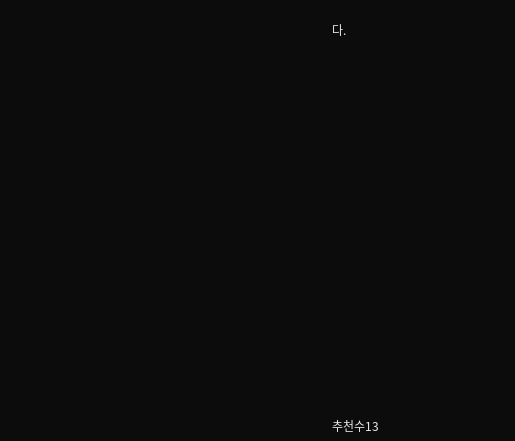다.



















추천수13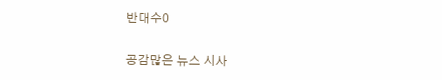반대수0

공감많은 뉴스 시사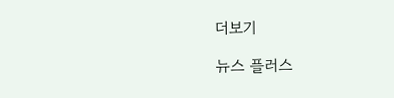더보기

뉴스 플러스